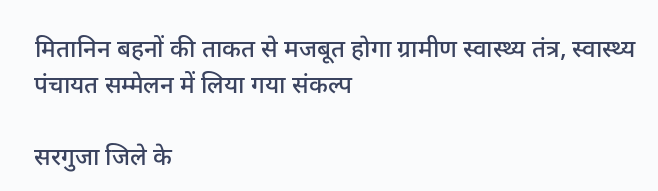मितानिन बहनों की ताकत से मजबूत होगा ग्रामीण स्वास्थ्य तंत्र, स्वास्थ्य पंचायत सम्मेलन में लिया गया संकल्प

सरगुजा जिले के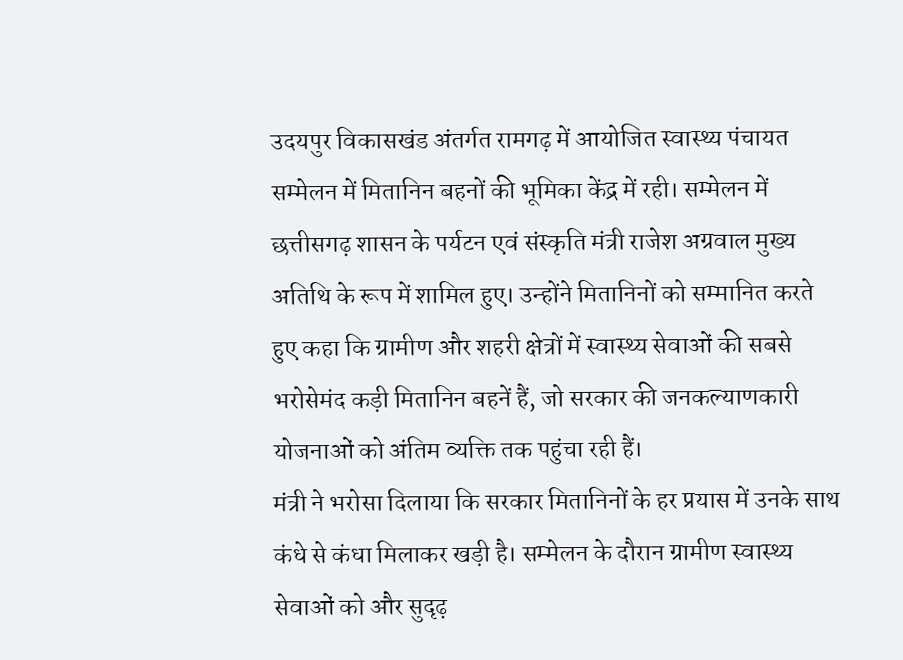उदयपुर विकासखंड अंतर्गत रामगढ़ में आयोजित स्वास्थ्य पंचायत सम्मेलन में मितानिन बहनों की भूमिका केंद्र में रही। सम्मेलन में छत्तीसगढ़ शासन के पर्यटन एवं संस्कृति मंत्री राजेश अग्रवाल मुख्य अतिथि के रूप में शामिल हुए। उन्होंने मितानिनों को सम्मानित करते हुए कहा कि ग्रामीण और शहरी क्षेत्रों में स्वास्थ्य सेवाओं की सबसे भरोसेमंद कड़ी मितानिन बहनें हैं, जो सरकार की जनकल्याणकारी योजनाओं को अंतिम व्यक्ति तक पहुंचा रही हैं।
मंत्री ने भरोसा दिलाया कि सरकार मितानिनों के हर प्रयास में उनके साथ कंधे से कंधा मिलाकर खड़ी है। सम्मेलन के दौरान ग्रामीण स्वास्थ्य सेवाओं को और सुदृढ़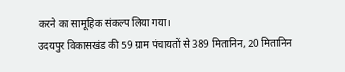करने का सामूहिक संकल्प लिया गया।
उदयपुर विकासखंड की 59 ग्राम पंचायतों से 389 मितानिन, 20 मितानिन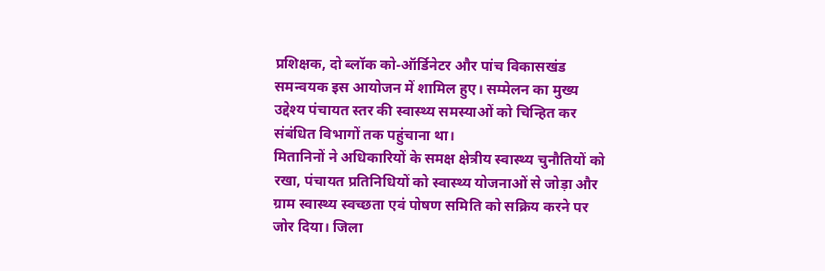प्रशिक्षक, दो ब्लॉक को-ऑर्डिनेटर और पांच विकासखंड समन्वयक इस आयोजन में शामिल हुए। सम्मेलन का मुख्य उद्देश्य पंचायत स्तर की स्वास्थ्य समस्याओं को चिन्हित कर संबंधित विभागों तक पहुंचाना था।
मितानिनों ने अधिकारियों के समक्ष क्षेत्रीय स्वास्थ्य चुनौतियों को रखा, पंचायत प्रतिनिधियों को स्वास्थ्य योजनाओं से जोड़ा और ग्राम स्वास्थ्य स्वच्छता एवं पोषण समिति को सक्रिय करने पर जोर दिया। जिला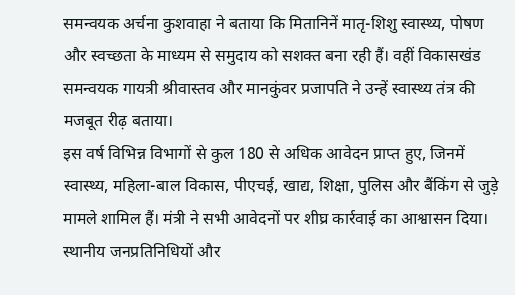समन्वयक अर्चना कुशवाहा ने बताया कि मितानिनें मातृ-शिशु स्वास्थ्य, पोषण और स्वच्छता के माध्यम से समुदाय को सशक्त बना रही हैं। वहीं विकासखंड समन्वयक गायत्री श्रीवास्तव और मानकुंवर प्रजापति ने उन्हें स्वास्थ्य तंत्र की मजबूत रीढ़ बताया।
इस वर्ष विभिन्न विभागों से कुल 180 से अधिक आवेदन प्राप्त हुए, जिनमें स्वास्थ्य, महिला-बाल विकास, पीएचई, खाद्य, शिक्षा, पुलिस और बैंकिंग से जुड़े मामले शामिल हैं। मंत्री ने सभी आवेदनों पर शीघ्र कार्रवाई का आश्वासन दिया। स्थानीय जनप्रतिनिधियों और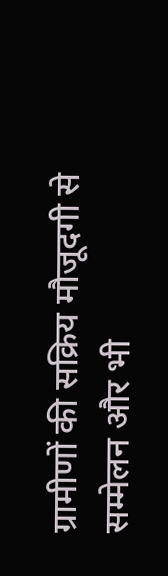ग्रामीणों की सक्रिय मौजूदगी से सम्मेलन और भी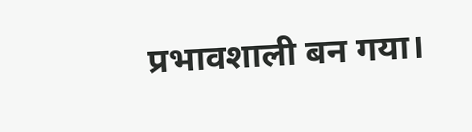प्रभावशाली बन गया।